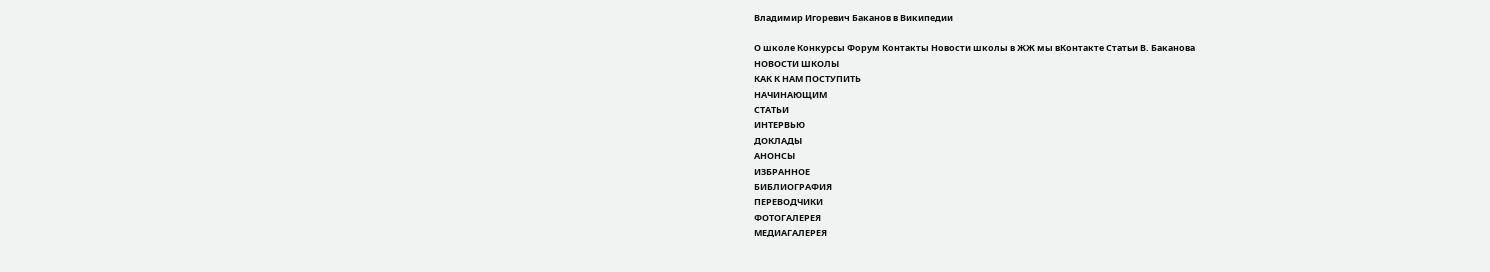Владимир Игоревич Баканов в Википедии

О школе Конкурсы Форум Контакты Новости школы в ЖЖ мы вКонтакте Статьи В. Баканова
НОВОСТИ ШКОЛЫ
КАК К НАМ ПОСТУПИТЬ
НАЧИНАЮЩИМ
СТАТЬИ
ИНТЕРВЬЮ
ДОКЛАДЫ
АНОНСЫ
ИЗБРАННОЕ
БИБЛИОГРАФИЯ
ПЕРЕВОДЧИКИ
ФОТОГАЛЕРЕЯ
МЕДИАГАЛЕРЕЯ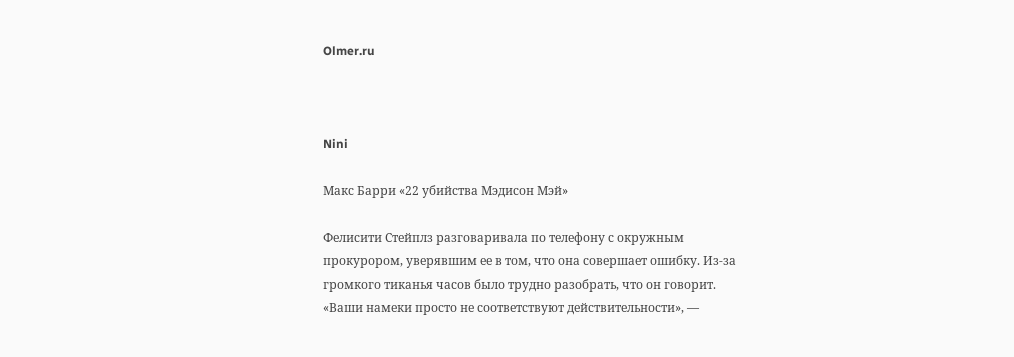Olmer.ru



Nini

Макс Барри «22 убийства Мэдисон Мэй»

Фелисити Стейплз разговаривала по телефону с окружным прокурором, уверявшим ее в том, что она совершает ошибку. Из-за громкого тиканья часов было трудно разобрать, что он говорит. «Ваши намеки просто не соответствуют действительности», —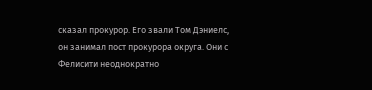сказал прокурор. Его звали Том Дэниелс, он занимал пост прокурора округа. Они с Фелисити неоднократно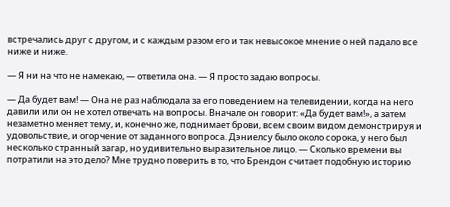встречались друг с другом, и с каждым разом его и так невысокое мнение о ней падало все ниже и ниже.

— Я ни на что не намекаю, — ответила она. — Я просто задаю вопросы.

— Да будет вам! — Она не раз наблюдала за его поведением на телевидении, когда на него давили или он не хотел отвечать на вопросы. Вначале он говорит: «Да будет вам!», а затем незаметно меняет тему, и, конечно же, поднимает брови, всем своим видом демонстрируя и удовольствие, и огорчение от заданного вопроса. Дэниелсу было около сорока, у него был несколько странный загар, но удивительно выразительное лицо. — Сколько времени вы потратили на это дело? Мне трудно поверить в то, что Брендон считает подобную историю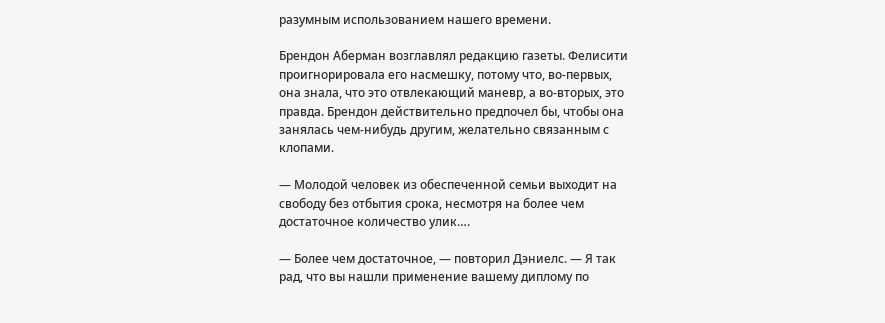разумным использованием нашего времени.

Брендон Аберман возглавлял редакцию газеты. Фелисити проигнорировала его насмешку, потому что, во-первых, она знала, что это отвлекающий маневр, а во-вторых, это правда. Брендон действительно предпочел бы, чтобы она занялась чем-нибудь другим, желательно связанным с клопами.

— Молодой человек из обеспеченной семьи выходит на свободу без отбытия срока, несмотря на более чем достаточное количество улик….

— Более чем достаточное, — повторил Дэниелс. — Я так рад, что вы нашли применение вашему диплому по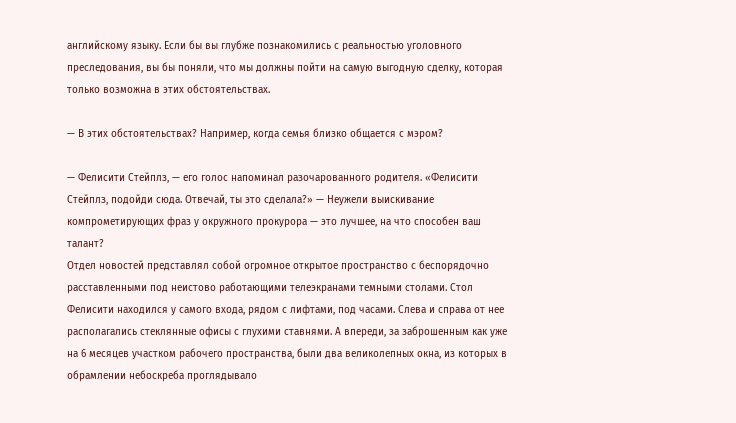английскому языку. Если бы вы глубже познакомились с реальностью уголовного преследования, вы бы поняли, что мы должны пойти на самую выгодную сделку, которая только возможна в этих обстоятельствах.

— В этих обстоятельствах? Например, когда семья близко общается с мэром?

— Фелисити Стейплз, — его голос напоминал разочарованного родителя. «Фелисити Стейплз, подойди сюда. Отвечай, ты это сделала?» — Неужели выискивание компрометирующих фраз у окружного прокурора — это лучшее, на что способен ваш талант?
Отдел новостей представлял собой огромное открытое пространство с беспорядочно расставленными под неистово работающими телеэкранами темными столами. Стол Фелисити находился у самого входа, рядом с лифтами, под часами. Слева и справа от нее располагались стеклянные офисы с глухими ставнями. А впереди, за заброшенным как уже на 6 месяцев участком рабочего пространства, были два великолепных окна, из которых в обрамлении небоскреба проглядывало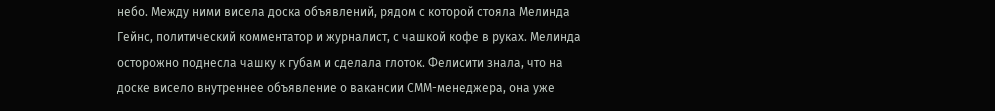небо. Между ними висела доска объявлений, рядом с которой стояла Мелинда Гейнс, политический комментатор и журналист, с чашкой кофе в руках. Мелинда осторожно поднесла чашку к губам и сделала глоток. Фелисити знала, что на доске висело внутреннее объявление о вакансии СММ-менеджера, она уже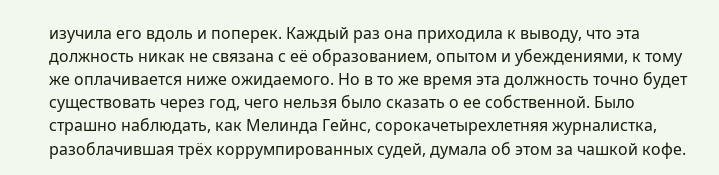изучила его вдоль и поперек. Каждый раз она приходила к выводу, что эта должность никак не связана с её образованием, опытом и убеждениями, к тому же оплачивается ниже ожидаемого. Но в то же время эта должность точно будет существовать через год, чего нельзя было сказать о ее собственной. Было страшно наблюдать, как Мелинда Гейнс, сорокачетырехлетняя журналистка, разоблачившая трёх коррумпированных судей, думала об этом за чашкой кофе.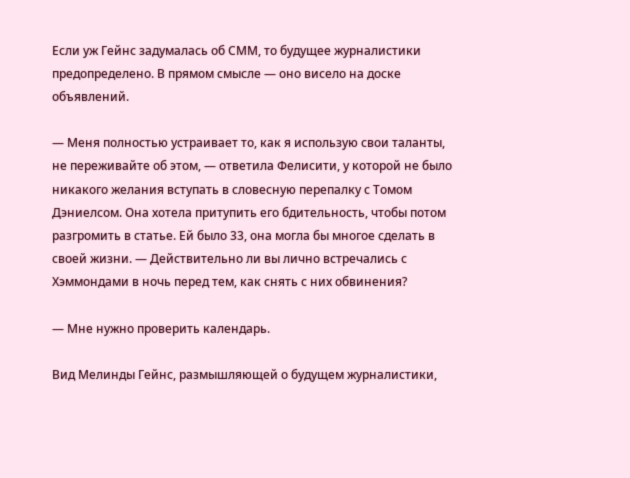Если уж Гейнс задумалась об СММ, то будущее журналистики предопределено. В прямом смысле — оно висело на доске объявлений.

— Меня полностью устраивает то, как я использую свои таланты, не переживайте об этом, — ответила Фелисити, у которой не было никакого желания вступать в словесную перепалку с Томом Дэниелсом. Она хотела притупить его бдительность, чтобы потом разгромить в статье. Ей было 33, она могла бы многое сделать в своей жизни. — Действительно ли вы лично встречались с Хэммондами в ночь перед тем, как снять с них обвинения?

— Мне нужно проверить календарь.

Вид Мелинды Гейнс, размышляющей о будущем журналистики,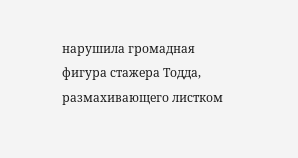нарушила громадная фигура стажера Тодда, размахивающего листком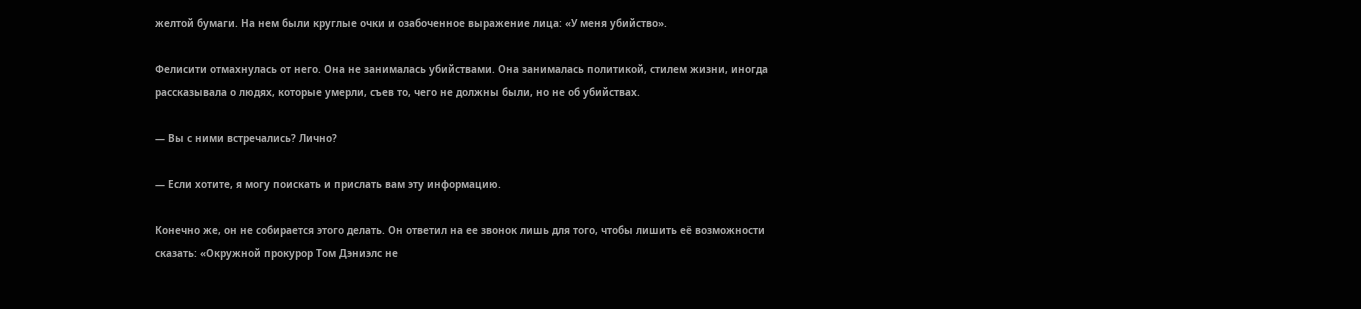желтой бумаги. На нем были круглые очки и озабоченное выражение лица: «У меня убийство».

Фелисити отмахнулась от него. Она не занималась убийствами. Она занималась политикой, стилем жизни, иногда рассказывала о людях, которые умерли, съев то, чего не должны были, но не об убийствах.

— Вы с ними встречались? Лично?

— Если хотите, я могу поискать и прислать вам эту информацию.

Конечно же, он не собирается этого делать. Он ответил на ее звонок лишь для того, чтобы лишить её возможности сказать: «Окружной прокурор Том Дэниэлс не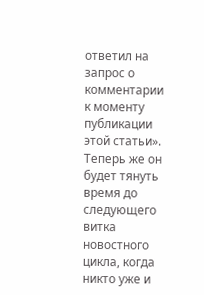ответил на запрос о комментарии к моменту публикации этой статьи». Теперь же он будет тянуть время до следующего витка новостного цикла, когда никто уже и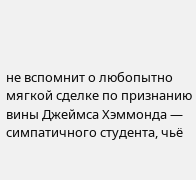не вспомнит о любопытно мягкой сделке по признанию вины Джеймса Хэммонда — симпатичного студента, чьё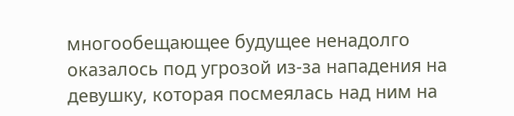многообещающее будущее ненадолго оказалось под угрозой из-за нападения на девушку, которая посмеялась над ним на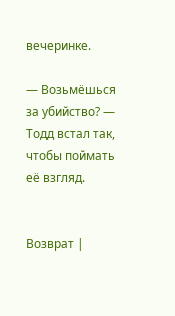вечеринке.

— Возьмёшься за убийство? — Тодд встал так, чтобы поймать её взгляд.


Возврат |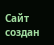Сайт создан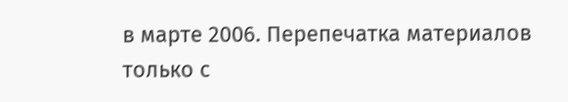в марте 2006. Перепечатка материалов только с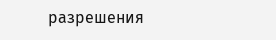разрешения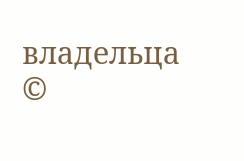владельца ©